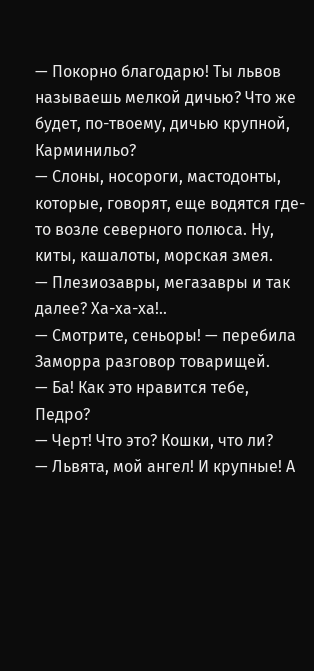— Покорно благодарю! Ты львов называешь мелкой дичью? Что же будет, по-твоему, дичью крупной, Карминильо?
— Слоны, носороги, мастодонты, которые, говорят, еще водятся где-то возле северного полюса. Ну, киты, кашалоты, морская змея.
— Плезиозавры, мегазавры и так далее? Ха-ха-ха!..
— Смотрите, сеньоры! — перебила Заморра разговор товарищей.
— Ба! Как это нравится тебе, Педро?
— Черт! Что это? Кошки, что ли?
— Львята, мой ангел! И крупные! А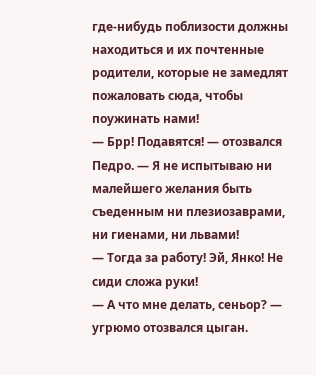где-нибудь поблизости должны находиться и их почтенные родители, которые не замедлят пожаловать сюда, чтобы поужинать нами!
— Брр! Подавятся! — отозвался Педро. — Я не испытываю ни малейшего желания быть съеденным ни плезиозаврами, ни гиенами, ни львами!
— Тогда за работу! Эй, Янко! Не сиди сложа руки!
— А что мне делать, сеньор? — угрюмо отозвался цыган.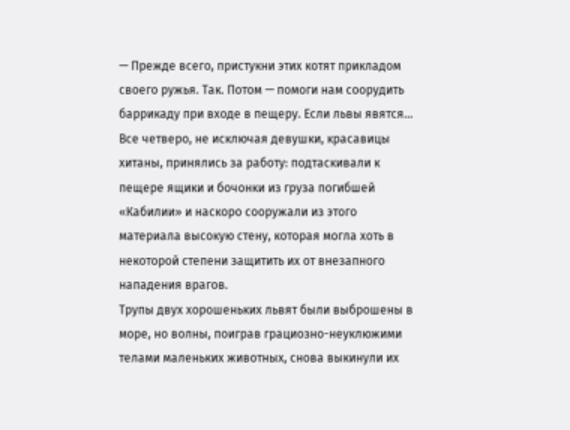— Прежде всего, пристукни этих котят прикладом своего ружья. Так. Потом — помоги нам соорудить баррикаду при входе в пещеру. Если львы явятся…
Все четверо, не исключая девушки, красавицы хитаны, принялись за работу: подтаскивали к пещере ящики и бочонки из груза погибшей «Кабилии» и наскоро сооружали из этого материала высокую стену, которая могла хоть в некоторой степени защитить их от внезапного нападения врагов.
Трупы двух хорошеньких львят были выброшены в море, но волны, поиграв грациозно-неуклюжими телами маленьких животных, снова выкинули их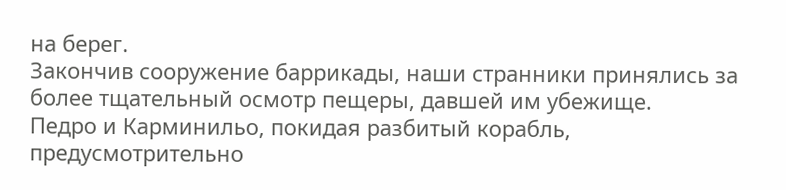на берег.
Закончив сооружение баррикады, наши странники принялись за более тщательный осмотр пещеры, давшей им убежище.
Педро и Карминильо, покидая разбитый корабль, предусмотрительно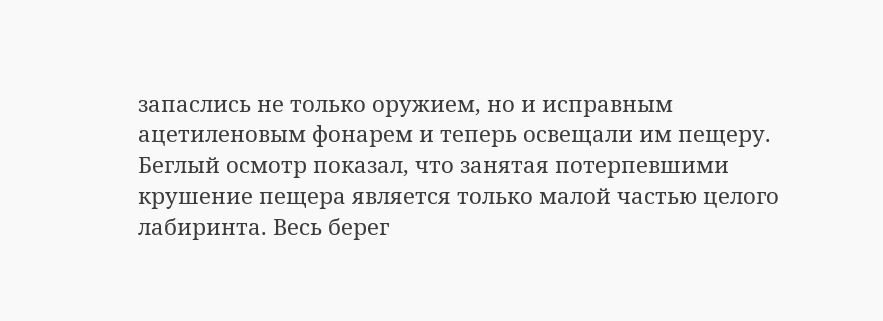запаслись не только оружием, но и исправным ацетиленовым фонарем и теперь освещали им пещеру.
Беглый осмотр показал, что занятая потерпевшими крушение пещера является только малой частью целого лабиринта. Весь берег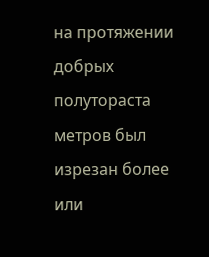на протяжении добрых полутораста метров был изрезан более или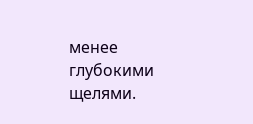менее глубокими щелями.